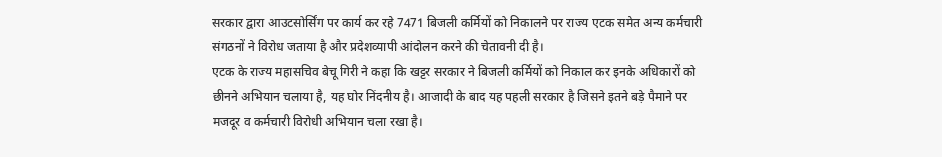सरकार द्वारा आउटसोर्सिंग पर कार्य कर रहे 7471 बिजली कर्मियों को निकालने पर राज्य एटक समेत अन्य कर्मचारी संगठनों ने विरोध जताया है और प्रदेशव्यापी आंदोलन करने की चेतावनी दी है।
एटक के राज्य महासचिव बेचू गिरी ने कहा कि खट्टर सरकार ने बिजली कर्मियों को निकाल कर इनके अधिकारों को छीनने अभियान चलाया है, यह घोर निंदनीय है। आजादी के बाद यह पहली सरकार है जिसने इतने बड़े पैमाने पर मजदूर व कर्मचारी विरोधी अभियान चला रखा है।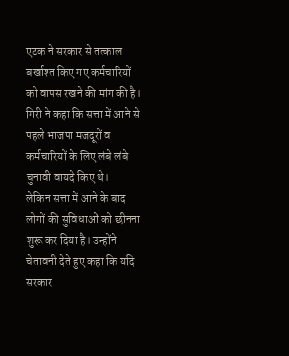एटक ने सरकार से तत्काल बर्खाश्त किए गए कर्मचारियों को वापस रखने की मांग की है। गिरी ने कहा कि सत्ता में आने से पहले भाजपा मजदूरों व कर्मचारियों के लिए लंबे लंबे चुनावी वायदे किए थे।
लेकिन सत्ता में आने के बाद लोगों की सुविधाओं को छीनना शुरू कर दिया है। उन्होंने चेतावनी देते हुए कहा कि यदि सरकार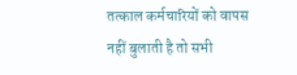तत्काल कर्मचारियों को वापस नहीं बुलाती है तो सभी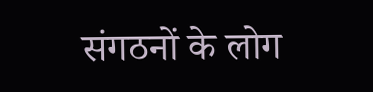संगठनों के लोग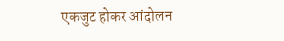एकजुट होकर आंदोलन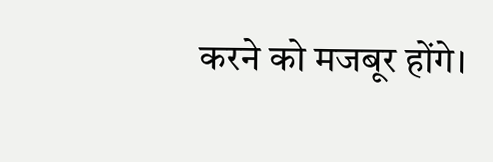करने को मजबूर होंगे।